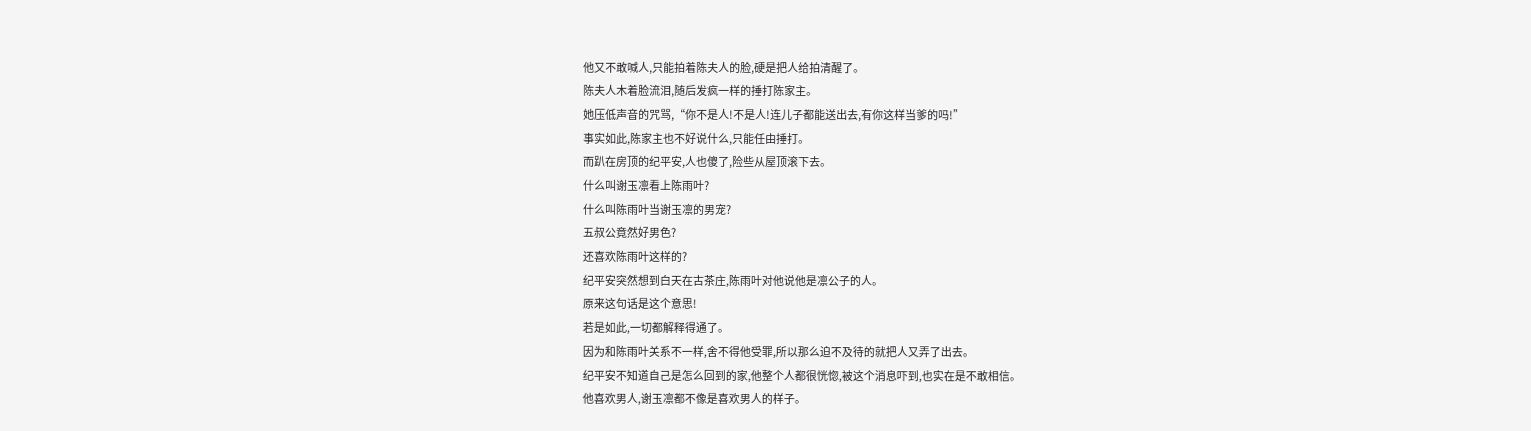他又不敢喊人,只能拍着陈夫人的脸,硬是把人给拍清醒了。
陈夫人木着脸流泪,随后发疯一样的捶打陈家主。
她压低声音的咒骂,“你不是人!不是人!连儿子都能送出去,有你这样当爹的吗!”
事实如此,陈家主也不好说什么,只能任由捶打。
而趴在房顶的纪平安,人也傻了,险些从屋顶滚下去。
什么叫谢玉凛看上陈雨叶?
什么叫陈雨叶当谢玉凛的男宠?
五叔公竟然好男色?
还喜欢陈雨叶这样的?
纪平安突然想到白天在古茶庄,陈雨叶对他说他是凛公子的人。
原来这句话是这个意思!
若是如此,一切都解释得通了。
因为和陈雨叶关系不一样,舍不得他受罪,所以那么迫不及待的就把人又弄了出去。
纪平安不知道自己是怎么回到的家,他整个人都很恍惚,被这个消息吓到,也实在是不敢相信。
他喜欢男人,谢玉凛都不像是喜欢男人的样子。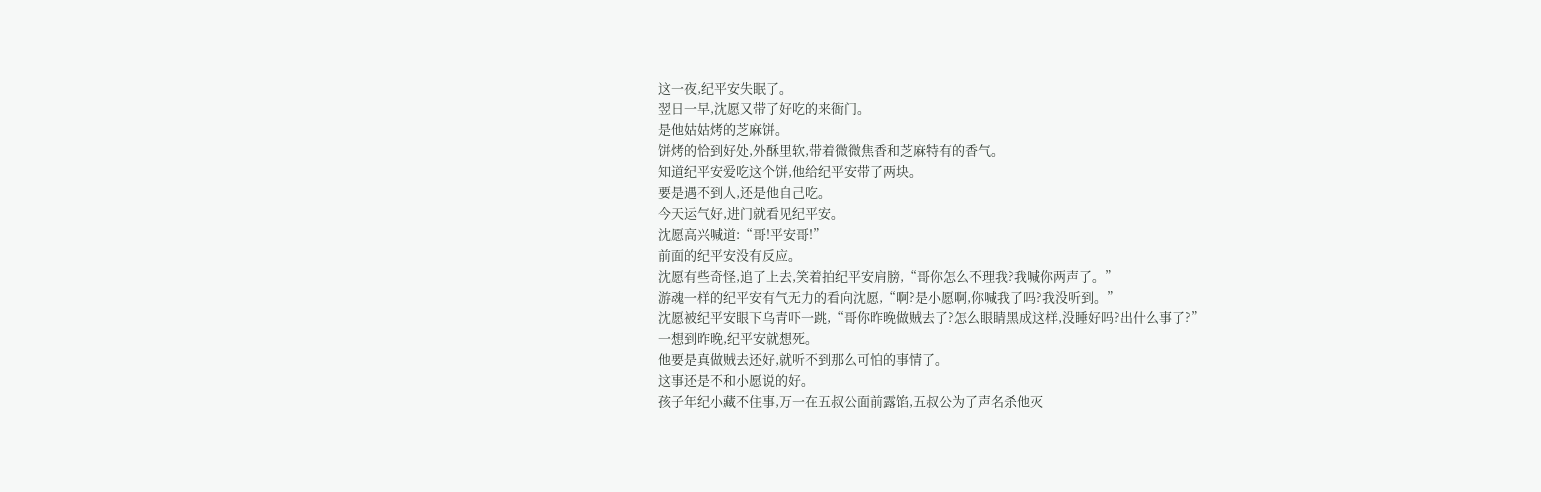这一夜,纪平安失眠了。
翌日一早,沈愿又带了好吃的来衙门。
是他姑姑烤的芝麻饼。
饼烤的恰到好处,外酥里软,带着微微焦香和芝麻特有的香气。
知道纪平安爱吃这个饼,他给纪平安带了两块。
要是遇不到人,还是他自己吃。
今天运气好,进门就看见纪平安。
沈愿高兴喊道:“哥!平安哥!”
前面的纪平安没有反应。
沈愿有些奇怪,追了上去,笑着拍纪平安肩膀,“哥你怎么不理我?我喊你两声了。”
游魂一样的纪平安有气无力的看向沈愿,“啊?是小愿啊,你喊我了吗?我没听到。”
沈愿被纪平安眼下乌青吓一跳,“哥你昨晚做贼去了?怎么眼睛黑成这样,没睡好吗?出什么事了?”
一想到昨晚,纪平安就想死。
他要是真做贼去还好,就听不到那么可怕的事情了。
这事还是不和小愿说的好。
孩子年纪小藏不住事,万一在五叔公面前露馅,五叔公为了声名杀他灭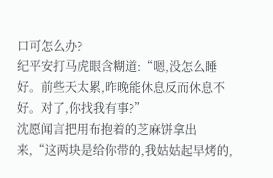口可怎么办?
纪平安打马虎眼含糊道:“嗯,没怎么睡好。前些天太累,昨晚能休息反而休息不好。对了,你找我有事?”
沈愿闻言把用布抱着的芝麻饼拿出来,“这两块是给你带的,我姑姑起早烤的,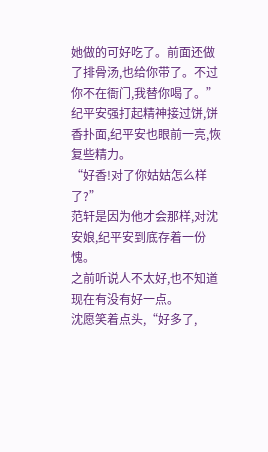她做的可好吃了。前面还做了排骨汤,也给你带了。不过你不在衙门,我替你喝了。”
纪平安强打起精神接过饼,饼香扑面,纪平安也眼前一亮,恢复些精力。
“好香!对了你姑姑怎么样了?”
范轩是因为他才会那样,对沈安娘,纪平安到底存着一份愧。
之前听说人不太好,也不知道现在有没有好一点。
沈愿笑着点头,“好多了,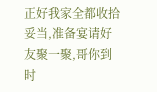正好我家全都收拾妥当,准备宴请好友聚一聚,哥你到时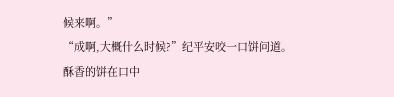候来啊。”
“成啊,大概什么时候?”纪平安咬一口饼问道。
酥香的饼在口中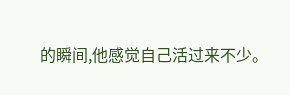的瞬间,他感觉自己活过来不少。